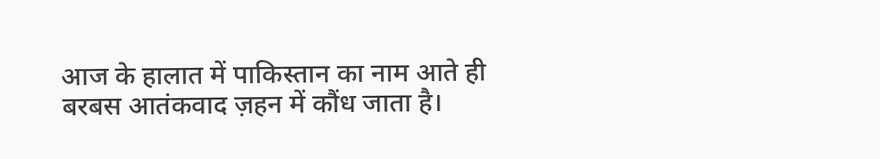आज के हालात में पाकिस्तान का नाम आते ही बरबस आतंकवाद ज़हन में कौंध जाता है।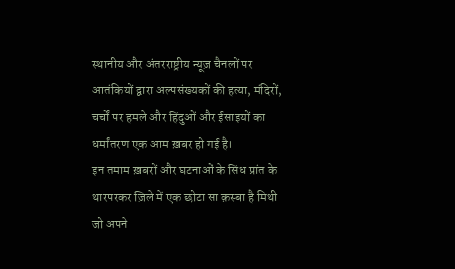स्थानीय और अंतरराष्ट्रीय न्यूज़ चैनलों पर आतंकियों द्वारा अल्पसंख्यकों की हत्या, मंदिरों, चर्चों पर हमले और हिंदुओं और ईसाइयों का धर्मांतरण एक आम ख़बर हो गई है।
इन तमाम ख़बरों और घटनाओं के सिंध प्रांत के थारपरकर ज़िले में एक छोटा सा क़स्बा है मिथी जो अपने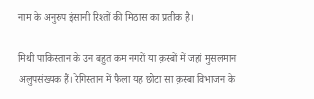नाम के अनुरुप इंसानी रिश्तों की मिठास का प्रतीक है।

मिथी पाकिस्तान के उन बहुत कम नगरों या क़स्बों में जहां मुसलमान अलुपसंख्यक हैं। रेगिस्तान में फैला यह छोटा सा क़स्बा विभाजन के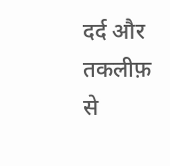दर्द और तकलीफ़ से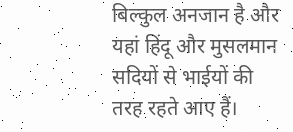बिल्कुल अनजान है और यहां हिंदू और मुसलमान सदियों से भाईयों की तरह रहते आए हैं।